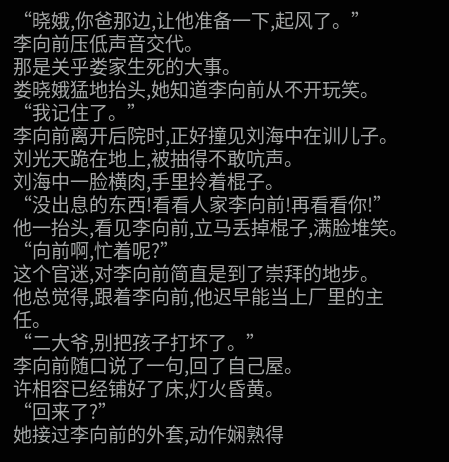“晓娥,你爸那边,让他准备一下,起风了。”
李向前压低声音交代。
那是关乎娄家生死的大事。
娄晓娥猛地抬头,她知道李向前从不开玩笑。
“我记住了。”
李向前离开后院时,正好撞见刘海中在训儿子。
刘光天跪在地上,被抽得不敢吭声。
刘海中一脸横肉,手里拎着棍子。
“没出息的东西!看看人家李向前!再看看你!”
他一抬头,看见李向前,立马丢掉棍子,满脸堆笑。
“向前啊,忙着呢?”
这个官迷,对李向前简直是到了崇拜的地步。
他总觉得,跟着李向前,他迟早能当上厂里的主任。
“二大爷,别把孩子打坏了。”
李向前随口说了一句,回了自己屋。
许相容已经铺好了床,灯火昏黄。
“回来了?”
她接过李向前的外套,动作娴熟得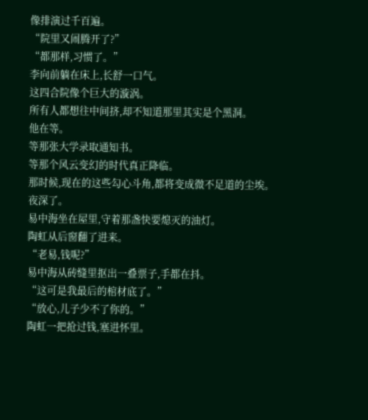像排演过千百遍。
“院里又闹腾开了?”
“都那样,习惯了。”
李向前躺在床上,长舒一口气。
这四合院像个巨大的漩涡。
所有人都想往中间挤,却不知道那里其实是个黑洞。
他在等。
等那张大学录取通知书。
等那个风云变幻的时代真正降临。
那时候,现在的这些勾心斗角,都将变成微不足道的尘埃。
夜深了。
易中海坐在屋里,守着那盏快要熄灭的油灯。
陶虹从后窗翻了进来。
“老易,钱呢?”
易中海从砖缝里抠出一叠票子,手都在抖。
“这可是我最后的棺材底了。”
“放心,儿子少不了你的。”
陶虹一把抢过钱,塞进怀里。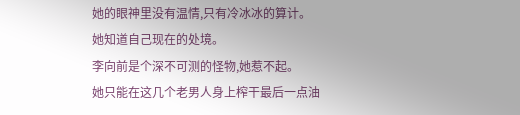她的眼神里没有温情,只有冷冰冰的算计。
她知道自己现在的处境。
李向前是个深不可测的怪物,她惹不起。
她只能在这几个老男人身上榨干最后一点油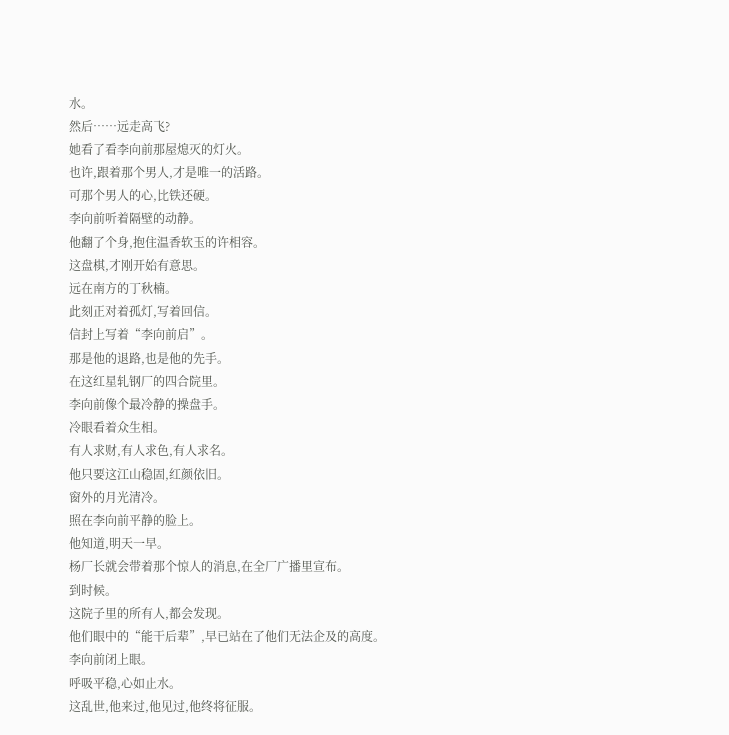水。
然后……远走高飞?
她看了看李向前那屋熄灭的灯火。
也许,跟着那个男人,才是唯一的活路。
可那个男人的心,比铁还硬。
李向前听着隔壁的动静。
他翻了个身,抱住温香软玉的许相容。
这盘棋,才刚开始有意思。
远在南方的丁秋楠。
此刻正对着孤灯,写着回信。
信封上写着“李向前启”。
那是他的退路,也是他的先手。
在这红星轧钢厂的四合院里。
李向前像个最冷静的操盘手。
冷眼看着众生相。
有人求财,有人求色,有人求名。
他只要这江山稳固,红颜依旧。
窗外的月光清冷。
照在李向前平静的脸上。
他知道,明天一早。
杨厂长就会带着那个惊人的消息,在全厂广播里宣布。
到时候。
这院子里的所有人,都会发现。
他们眼中的“能干后辈”,早已站在了他们无法企及的高度。
李向前闭上眼。
呼吸平稳,心如止水。
这乱世,他来过,他见过,他终将征服。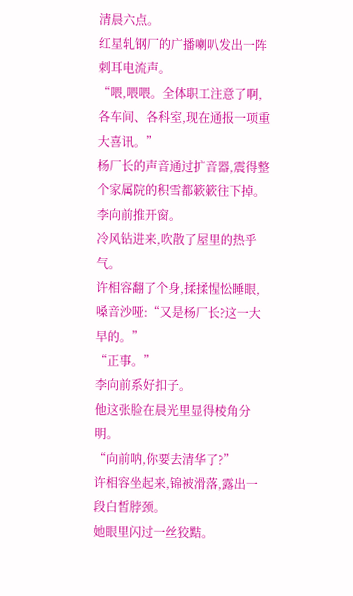清晨六点。
红星轧钢厂的广播喇叭发出一阵刺耳电流声。
“喂,喂喂。全体职工注意了啊,各车间、各科室,现在通报一项重大喜讯。”
杨厂长的声音通过扩音器,震得整个家属院的积雪都簌簌往下掉。
李向前推开窗。
冷风钻进来,吹散了屋里的热乎气。
许相容翻了个身,揉揉惺忪睡眼,嗓音沙哑:“又是杨厂长?这一大早的。”
“正事。”
李向前系好扣子。
他这张脸在晨光里显得棱角分明。
“向前呐,你要去清华了?”
许相容坐起来,锦被滑落,露出一段白皙脖颈。
她眼里闪过一丝狡黠。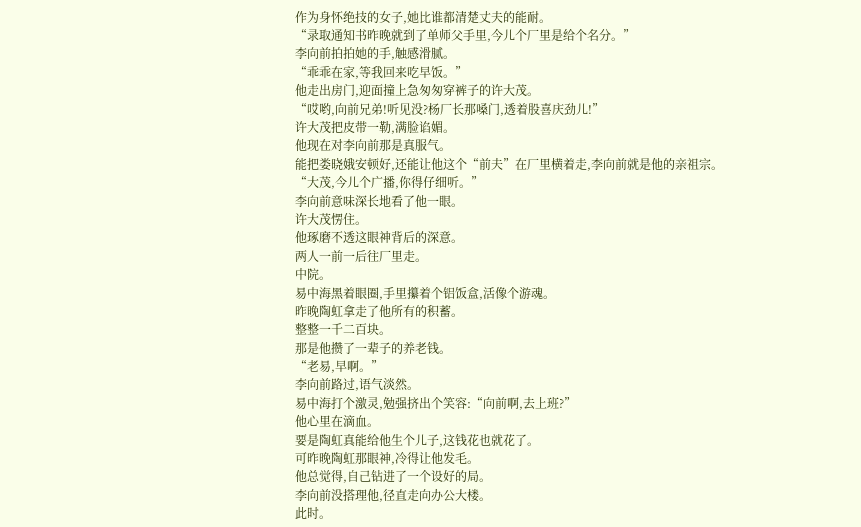作为身怀绝技的女子,她比谁都清楚丈夫的能耐。
“录取通知书昨晚就到了单师父手里,今儿个厂里是给个名分。”
李向前拍拍她的手,触感滑腻。
“乖乖在家,等我回来吃早饭。”
他走出房门,迎面撞上急匆匆穿裤子的许大茂。
“哎哟,向前兄弟!听见没?杨厂长那嗓门,透着股喜庆劲儿!”
许大茂把皮带一勒,满脸谄媚。
他现在对李向前那是真服气。
能把娄晓娥安顿好,还能让他这个“前夫”在厂里横着走,李向前就是他的亲祖宗。
“大茂,今儿个广播,你得仔细听。”
李向前意味深长地看了他一眼。
许大茂愣住。
他琢磨不透这眼神背后的深意。
两人一前一后往厂里走。
中院。
易中海黑着眼圈,手里攥着个铝饭盒,活像个游魂。
昨晚陶虹拿走了他所有的积蓄。
整整一千二百块。
那是他攒了一辈子的养老钱。
“老易,早啊。”
李向前路过,语气淡然。
易中海打个激灵,勉强挤出个笑容:“向前啊,去上班?”
他心里在滴血。
要是陶虹真能给他生个儿子,这钱花也就花了。
可昨晚陶虹那眼神,冷得让他发毛。
他总觉得,自己钻进了一个设好的局。
李向前没搭理他,径直走向办公大楼。
此时。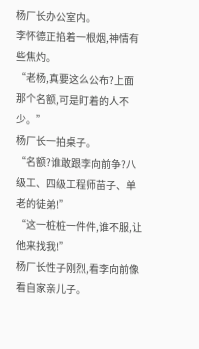杨厂长办公室内。
李怀德正掐着一根烟,神情有些焦灼。
“老杨,真要这么公布?上面那个名额,可是盯着的人不少。”
杨厂长一拍桌子。
“名额?谁敢跟李向前争?八级工、四级工程师苗子、单老的徒弟!”
“这一桩桩一件件,谁不服,让他来找我!”
杨厂长性子刚烈,看李向前像看自家亲儿子。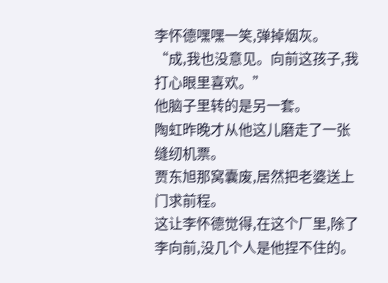李怀德嘿嘿一笑,弹掉烟灰。
“成,我也没意见。向前这孩子,我打心眼里喜欢。”
他脑子里转的是另一套。
陶虹昨晚才从他这儿磨走了一张缝纫机票。
贾东旭那窝囊废,居然把老婆送上门求前程。
这让李怀德觉得,在这个厂里,除了李向前,没几个人是他捏不住的。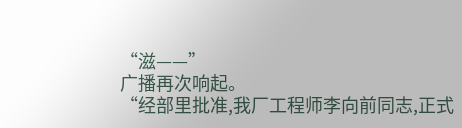“滋——”
广播再次响起。
“经部里批准,我厂工程师李向前同志,正式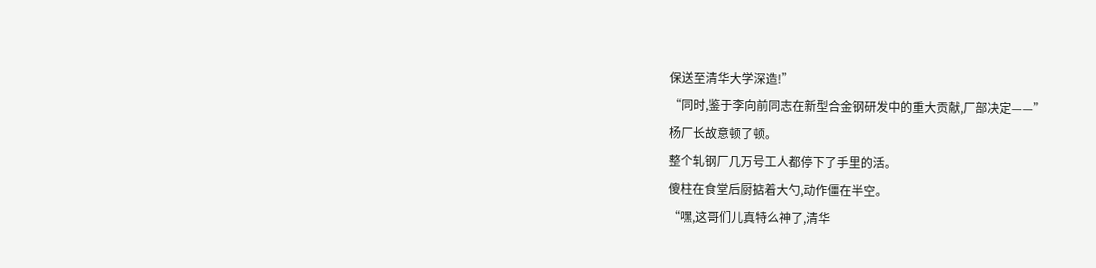保送至清华大学深造!”
“同时,鉴于李向前同志在新型合金钢研发中的重大贡献,厂部决定——”
杨厂长故意顿了顿。
整个轧钢厂几万号工人都停下了手里的活。
傻柱在食堂后厨掂着大勺,动作僵在半空。
“嘿,这哥们儿真特么神了,清华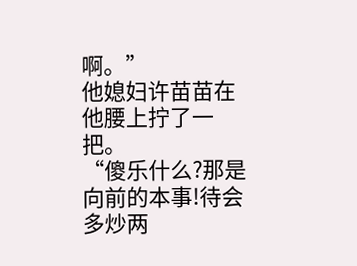啊。”
他媳妇许苗苗在他腰上拧了一把。
“傻乐什么?那是向前的本事!待会多炒两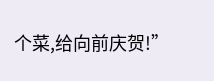个菜,给向前庆贺!”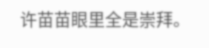许苗苗眼里全是崇拜。